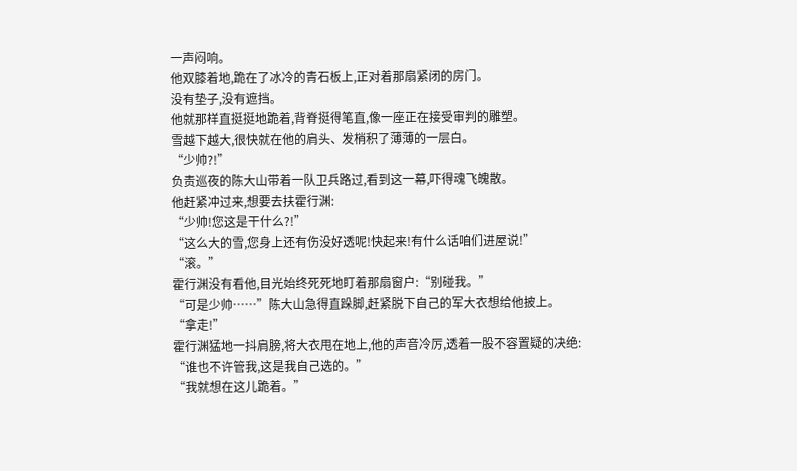一声闷响。
他双膝着地,跪在了冰冷的青石板上,正对着那扇紧闭的房门。
没有垫子,没有遮挡。
他就那样直挺挺地跪着,背脊挺得笔直,像一座正在接受审判的雕塑。
雪越下越大,很快就在他的肩头、发梢积了薄薄的一层白。
“少帅?!”
负责巡夜的陈大山带着一队卫兵路过,看到这一幕,吓得魂飞魄散。
他赶紧冲过来,想要去扶霍行渊:
“少帅!您这是干什么?!”
“这么大的雪,您身上还有伤没好透呢!快起来!有什么话咱们进屋说!”
“滚。”
霍行渊没有看他,目光始终死死地盯着那扇窗户:“别碰我。”
“可是少帅……”陈大山急得直跺脚,赶紧脱下自己的军大衣想给他披上。
“拿走!”
霍行渊猛地一抖肩膀,将大衣甩在地上,他的声音冷厉,透着一股不容置疑的决绝:
“谁也不许管我,这是我自己选的。”
“我就想在这儿跪着。”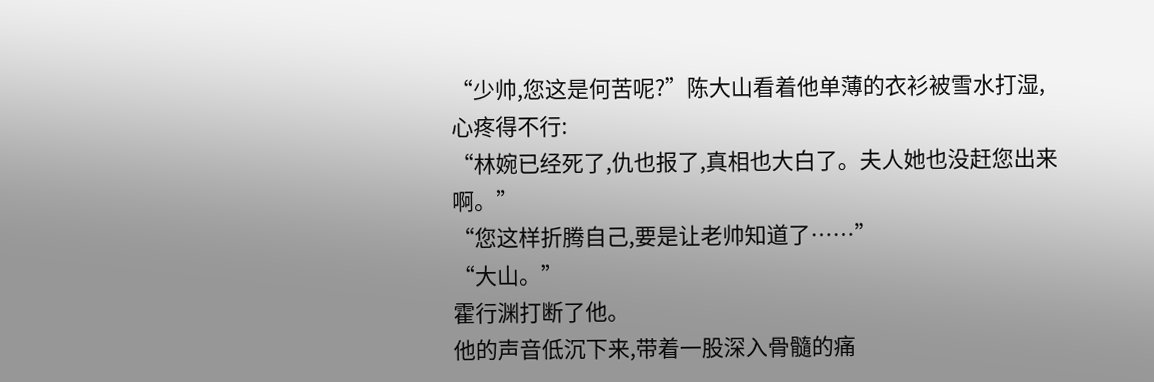“少帅,您这是何苦呢?”陈大山看着他单薄的衣衫被雪水打湿,心疼得不行:
“林婉已经死了,仇也报了,真相也大白了。夫人她也没赶您出来啊。”
“您这样折腾自己,要是让老帅知道了……”
“大山。”
霍行渊打断了他。
他的声音低沉下来,带着一股深入骨髓的痛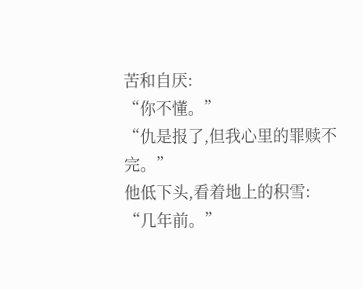苦和自厌:
“你不懂。”
“仇是报了,但我心里的罪赎不完。”
他低下头,看着地上的积雪:
“几年前。”